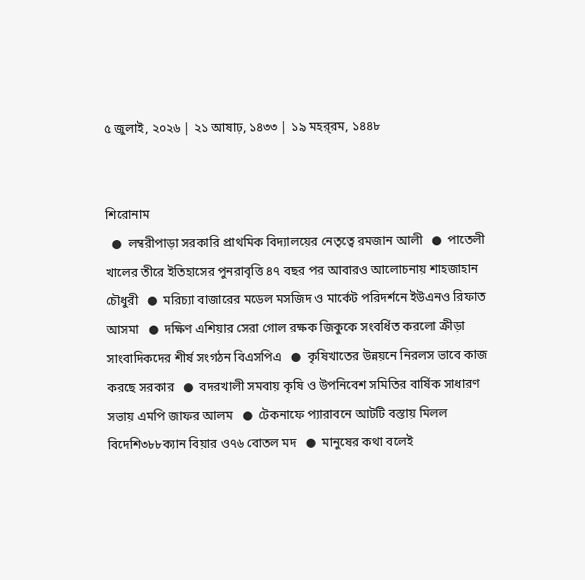৫ জুলাই, ২০২৬ | ২১ আষাঢ়, ১৪৩৩ | ১৯ মহর্‌রম, ১৪৪৮


শিরোনাম
  ●  লম্বরীপাড়া সরকারি প্রাথমিক বিদ্যালয়ের নেতৃত্বে রমজান আলী   ●  পাতেলী খালের তীরে ইতিহাসের পুনরাবৃত্তি ৪৭ বছর পর আবারও আলোচনায় শাহজাহান চৌধুরী   ●  মরিচ্যা বাজারের মডেল মসজিদ ও মার্কেট পরিদর্শনে ইউএনও রিফাত আসমা   ●  দক্ষিণ এশিয়ার সেরা গোল রক্ষক জিকুকে সংবর্ধিত করলো ক্রীড়া সাংবাদিকদের শীর্ষ সংগঠন বিএসপিএ   ●  কৃষিখাতের উন্নয়নে নিরলস ভাবে কাজ করছে সরকার   ●  বদরখালী সমবায় কৃষি ও উপনিবেশ সমিতির বার্ষিক সাধারণ সভায় এমপি জাফর আলম   ●  টেকনাফে প্যারাবনে আটটি বস্তায় মিলল বিদেশি৩৮৮ক্যান বিয়ার ও৭৬ বোতল মদ   ●  মানুষের কথা বলেই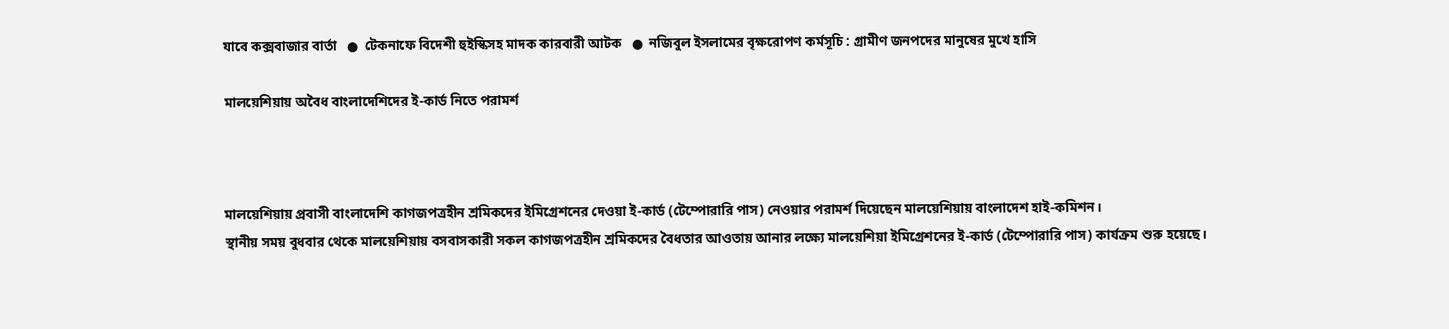যাবে কক্সবাজার বার্তা   ●  টেকনাফে বিদেশী হুইস্কিসহ মাদক কারবারী আটক   ●  নজিবুল ইসলামের বৃক্ষরোপণ কর্মসূচি : গ্রামীণ জনপদের মানুষের মুখে হাসি

মালয়েশিয়ায় অবৈধ বাংলাদেশিদের ই-কার্ড নিতে পরামর্শ



মালয়েশিয়ায় প্রবাসী বাংলাদেশি কাগজপত্রহীন শ্রমিকদের ইমিগ্রেশনের দেওয়া ই-কার্ড (টেম্পোরারি পাস) নেওয়ার পরামর্শ দিয়েছেন মালয়েশিয়ায় বাংলাদেশ হাই-কমিশন।
স্থানীয় সময় বুধবার থেকে মালয়েশিয়ায় বসবাসকারী সকল কাগজপত্রহীন শ্রমিকদের বৈধতার আওতায় আনার লক্ষ্যে মালয়েশিয়া ইমিগ্রেশনের ই-কার্ড (টেম্পোরারি পাস) কার্যক্রম শুরু হয়েছে।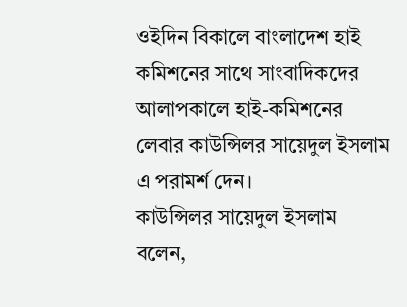ওইদিন বিকালে বাংলাদেশ হাই কমিশনের সাথে সাংবাদিকদের আলাপকালে হাই-কমিশনের লেবার কাউন্সিলর সায়েদুল ইসলাম এ পরামর্শ দেন।
কাউন্সিলর সায়েদুল ইসলাম বলেন,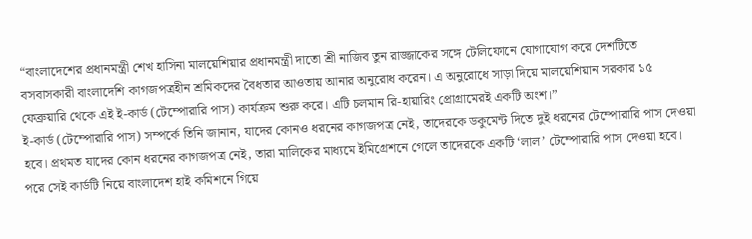“বাংলাদেশের প্রধানমন্ত্রী শেখ হাসিনা মালয়েশিয়ার প্রধানমন্ত্রী দাতো শ্রী নাজিব তুন রাজ্জাকের সঙ্গে টেলিফোনে যোগাযোগ করে দেশটিতে বসবাসকারী বাংলাদেশি কাগজপত্রহীন শ্রমিকদের বৈধতার আওতায় আনার অনুরোধ করেন। এ অনুরোধে সাড়া দিয়ে মালয়েশিয়ান সরকার ১৫ ফেব্রুয়ারি থেকে এই ই-কার্ড (টেম্পোরারি পাস) কার্যক্রম শুরু করে। এটি চলমান রি-হায়ারিং প্রোগ্রামেরই একটি অংশ।”
ই-কার্ড (টেম্পোরারি পাস) সম্পর্কে তিনি জানান, যাদের কোনও ধরনের কাগজপত্র নেই, তাদেরকে ডকুমেন্ট দিতে দুই ধরনের টেম্পোরারি পাস দেওয়া হবে। প্রথমত যাদের কোন ধরনের কাগজপত্র নেই, তারা মালিকের মাধ্যমে ইমিগ্রেশনে গেলে তাদেরকে একটি ‘লাল’ টেম্পোরারি পাস দেওয়া হবে। পরে সেই কার্ডটি নিয়ে বাংলাদেশ হাই কমিশনে গিয়ে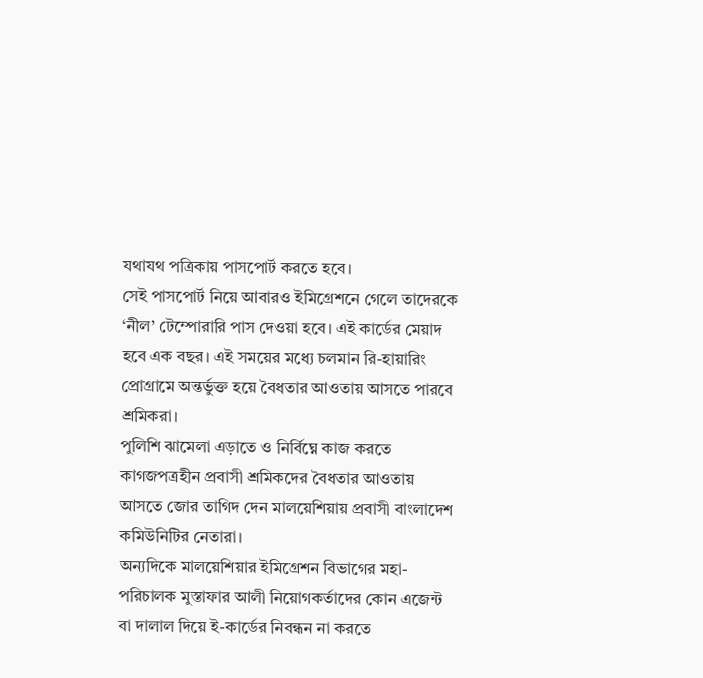যথাযথ পত্রিকায় পাসপোর্ট করতে হবে।
সেই পাসপোর্ট নিয়ে আবারও ইমিগ্রেশনে গেলে তাদেরকে ‘নীল’ টেম্পোরারি পাস দেওয়া হবে। এই কার্ডের মেয়াদ হবে এক বছর। এই সময়ের মধ্যে চলমান রি-হায়ারিং প্রোগ্রামে অন্তর্ভুক্ত হয়ে বৈধতার আওতায় আসতে পারবে শ্রমিকরা।
পুলিশি ঝামেলা এড়াতে ও নির্বিঘ্নে কাজ করতে কাগজপত্রহীন প্রবাসী শ্রমিকদের বৈধতার আওতায় আসতে জোর তাগিদ দেন মালয়েশিয়ায় প্রবাসী বাংলাদেশ কমিউনিটির নেতারা।
অন্যদিকে মালয়েশিয়ার ইমিগ্রেশন বিভাগের মহা-পরিচালক মুস্তাফার আলী নিয়োগকর্তাদের কোন এজেন্ট বা দালাল দিয়ে ই-কার্ডের নিবন্ধন না করতে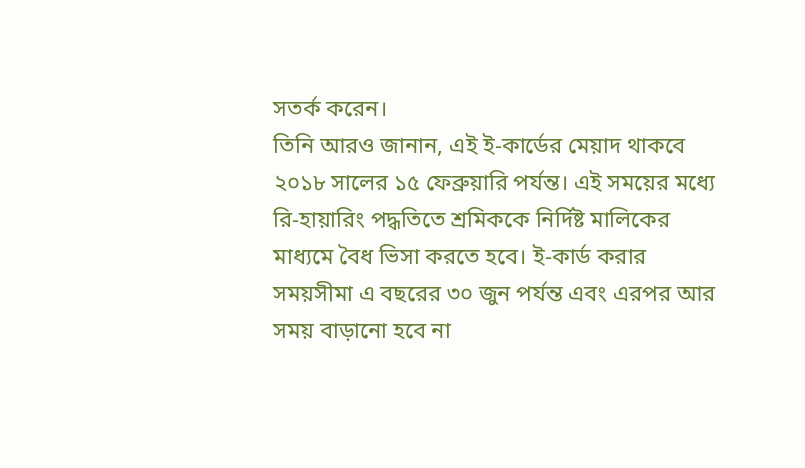সতর্ক করেন।
তিনি আরও জানান, এই ই-কার্ডের মেয়াদ থাকবে ২০১৮ সালের ১৫ ফেব্রুয়ারি পর্যন্ত। এই সময়ের মধ্যে রি-হায়ারিং পদ্ধতিতে শ্রমিককে নির্দিষ্ট মালিকের মাধ্যমে বৈধ ভিসা করতে হবে। ই-কার্ড করার সময়সীমা এ বছরের ৩০ জুন পর্যন্ত এবং এরপর আর সময় বাড়ানো হবে না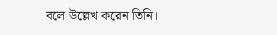বলে উল্লেখ করেন তিনি।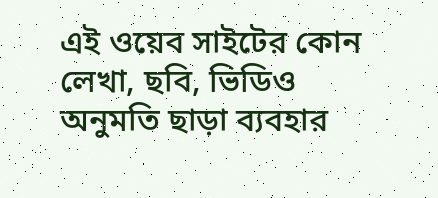এই ওয়েব সাইটের কোন লেখা, ছবি, ভিডিও অনুমতি ছাড়া ব্যবহার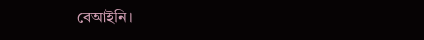বেআইনি।